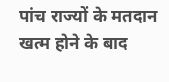पांच राज्यों के मतदान खत्म होने के बाद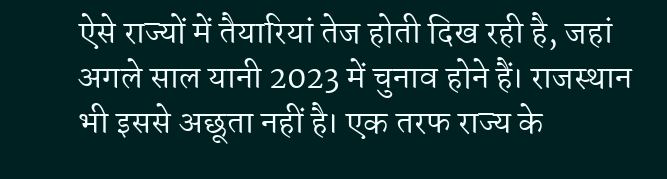ऐसे राज्यों में तैयारियां तेज होती दिख रही है, जहां अगले साल यानी 2023 में चुनाव होने हैं। राजस्थान भी इससे अछूता नहीं है। एक तरफ राज्य के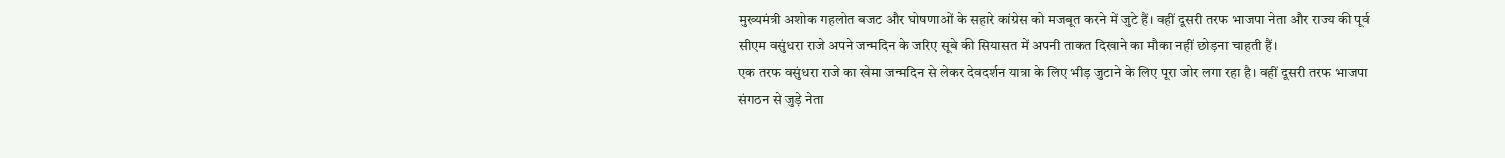मुख्यमंत्री अशोक गहलोत बजट और घोषणाओं के सहारे कांग्रेस को मजबूत करने में जुटे हैं। वहीं दूसरी तरफ भाजपा नेता और राज्य की पूर्व सीएम वसुंधरा राजे अपने जन्मदिन के जरिए सूबे की सियासत में अपनी ताकत दिखाने का मौका नहीं छोड़ना चाहती हैं।
एक तरफ वसुंधरा राजे का खेमा जन्मदिन से लेकर देवदर्शन यात्रा के लिए भीड़ जुटाने के लिए पूरा जोर लगा रहा है। वहीं दूसरी तरफ भाजपा संगठन से जुड़े नेता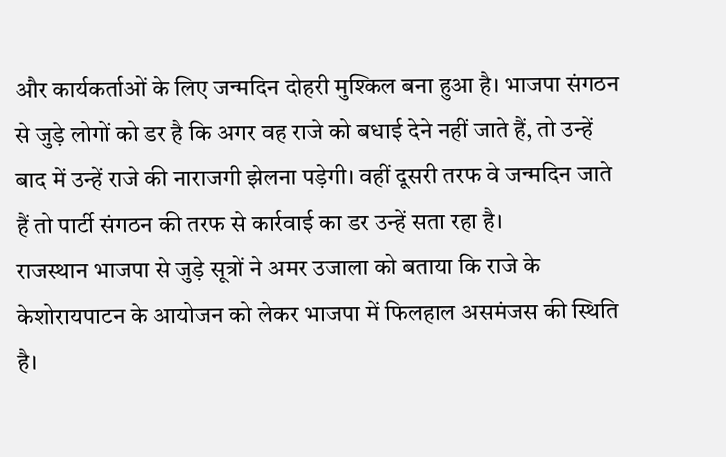और कार्यकर्ताओं के लिए जन्मदिन दोहरी मुश्किल बना हुआ है। भाजपा संगठन से जुड़े लोगों को डर है कि अगर वह राजे को बधाई देने नहीं जाते हैं, तो उन्हें बाद में उन्हें राजे की नाराजगी झेलना पड़ेगी। वहीं दूसरी तरफ वे जन्मदिन जाते हैं तो पार्टी संगठन की तरफ से कार्रवाई का डर उन्हें सता रहा है।
राजस्थान भाजपा से जुड़े सूत्रों ने अमर उजाला को बताया कि राजे के केशोरायपाटन के आयोजन को लेकर भाजपा में फिलहाल असमंजस की स्थिति है।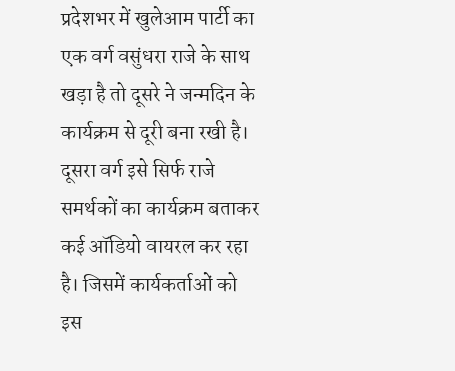प्रदेशभर में खुलेआम पार्टी का एक वर्ग वसुंधरा राजे के साथ खड़ा है तो दूसरे ने जन्मदिन के कार्यक्रम से दूरी बना रखी है। दूसरा वर्ग इसे सिर्फ राजे समर्थकों का कार्यक्रम बताकर कई ऑडियो वायरल कर रहा है। जिसमें कार्यकर्ताओं को इस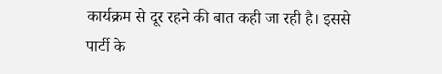कार्यक्रम से दूर रहने की बात कही जा रही है। इससे पार्टी के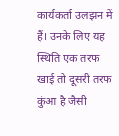कार्यकर्ता उलझन में हैं। उनके लिए यह स्थिति एक तरफ खाई तो दूसरी तरफ कुंआ है जैसी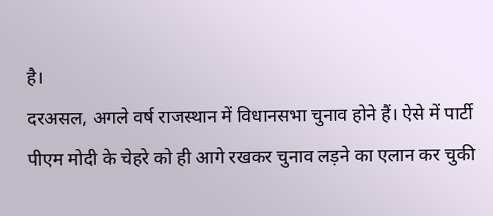है।
दरअसल, अगले वर्ष राजस्थान में विधानसभा चुनाव होने हैं। ऐसे में पार्टी पीएम मोदी के चेहरे को ही आगे रखकर चुनाव लड़ने का एलान कर चुकी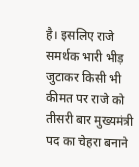है। इसलिए राजे समर्थक भारी भीड़ जुटाकर किसी भी कीमत पर राजे को तीसरी बार मुख्यमंत्री पद का चेहरा बनाने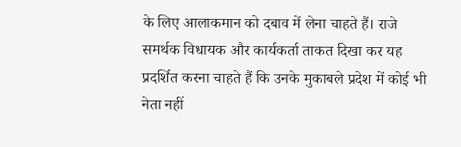के लिए आलाकमान को दबाव में लेना चाहते हैं। राजे समर्थक विधायक और कार्यकर्ता ताकत दिखा कर यह प्रदर्शित करना चाहते हैं कि उनके मुकाबले प्रदेश में कोई भी नेता नहीं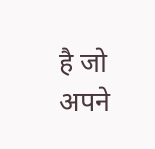है जो अपने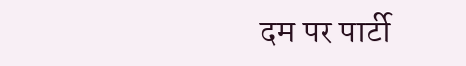दम पर पार्टी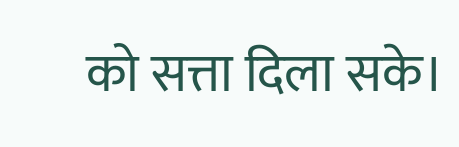को सत्ता दिला सके।